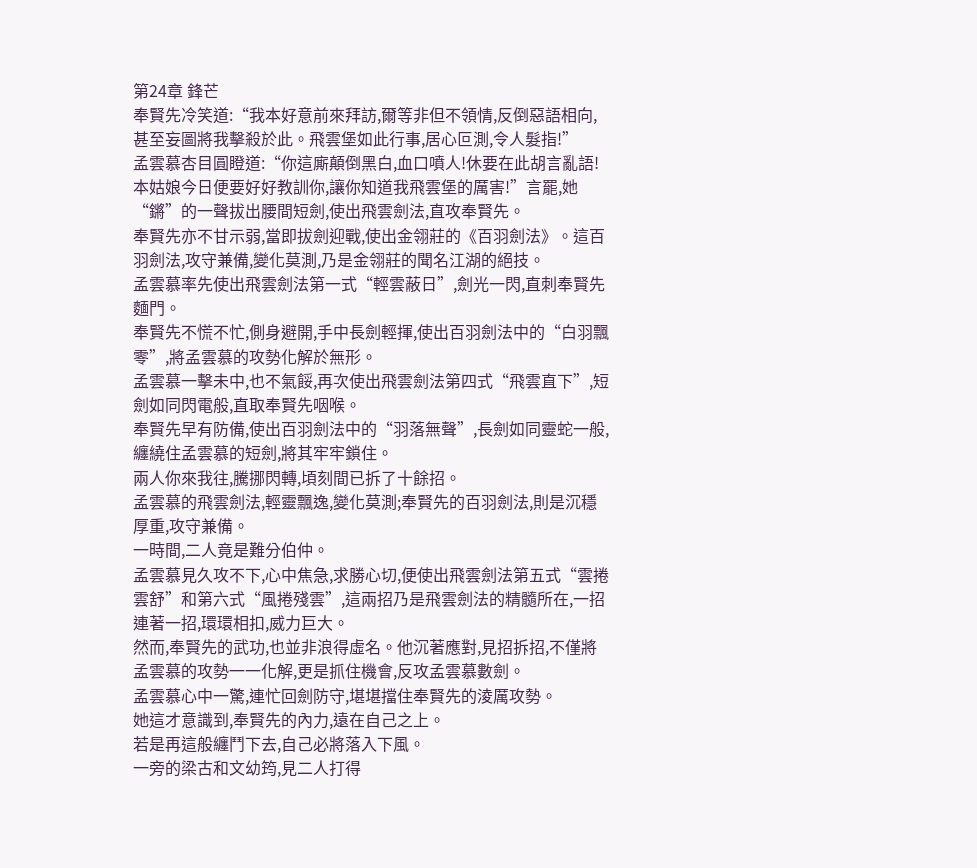第24章 鋒芒
奉賢先冷笑道:“我本好意前來拜訪,爾等非但不領情,反倒惡語相向,甚至妄圖將我擊殺於此。飛雲堡如此行事,居心叵測,令人髮指!”
孟雲慕杏目圓瞪道:“你這廝顛倒黑白,血口噴人!休要在此胡言亂語!本姑娘今日便要好好教訓你,讓你知道我飛雲堡的厲害!”言罷,她“鏘”的一聲拔出腰間短劍,使出飛雲劍法,直攻奉賢先。
奉賢先亦不甘示弱,當即拔劍迎戰,使出金翎莊的《百羽劍法》。這百羽劍法,攻守兼備,變化莫測,乃是金翎莊的聞名江湖的絕技。
孟雲慕率先使出飛雲劍法第一式“輕雲蔽日”,劍光一閃,直刺奉賢先麵門。
奉賢先不慌不忙,側身避開,手中長劍輕揮,使出百羽劍法中的“白羽飄零”,將孟雲慕的攻勢化解於無形。
孟雲慕一擊未中,也不氣餒,再次使出飛雲劍法第四式“飛雲直下”,短劍如同閃電般,直取奉賢先咽喉。
奉賢先早有防備,使出百羽劍法中的“羽落無聲”,長劍如同靈蛇一般,纏繞住孟雲慕的短劍,將其牢牢鎖住。
兩人你來我往,騰挪閃轉,頃刻間已拆了十餘招。
孟雲慕的飛雲劍法,輕靈飄逸,變化莫測;奉賢先的百羽劍法,則是沉穩厚重,攻守兼備。
一時間,二人竟是難分伯仲。
孟雲慕見久攻不下,心中焦急,求勝心切,便使出飛雲劍法第五式“雲捲雲舒”和第六式“風捲殘雲”,這兩招乃是飛雲劍法的精髓所在,一招連著一招,環環相扣,威力巨大。
然而,奉賢先的武功,也並非浪得虛名。他沉著應對,見招拆招,不僅將孟雲慕的攻勢一一化解,更是抓住機會,反攻孟雲慕數劍。
孟雲慕心中一驚,連忙回劍防守,堪堪擋住奉賢先的淩厲攻勢。
她這才意識到,奉賢先的內力,遠在自己之上。
若是再這般纏鬥下去,自己必將落入下風。
一旁的梁古和文幼筠,見二人打得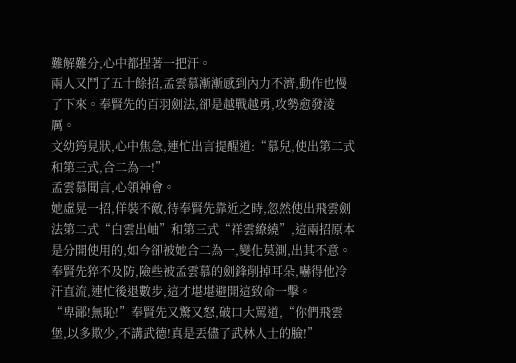難解難分,心中都捏著一把汗。
兩人又鬥了五十餘招,孟雲慕漸漸感到內力不濟,動作也慢了下來。奉賢先的百羽劍法,卻是越戰越勇,攻勢愈發淩厲。
文幼筠見狀,心中焦急,連忙出言提醒道:“慕兒,使出第二式和第三式,合二為一!”
孟雲慕聞言,心領神會。
她虛晃一招,佯裝不敵,待奉賢先靠近之時,忽然使出飛雲劍法第二式“白雲出岫”和第三式“祥雲繚繞”,這兩招原本是分開使用的,如今卻被她合二為一,變化莫測,出其不意。
奉賢先猝不及防,險些被孟雲慕的劍鋒削掉耳朵,嚇得他冷汗直流,連忙後退數步,這才堪堪避開這致命一擊。
“卑鄙!無恥!”奉賢先又驚又怒,破口大罵道,“你們飛雲堡,以多欺少,不講武德!真是丟儘了武林人士的臉!”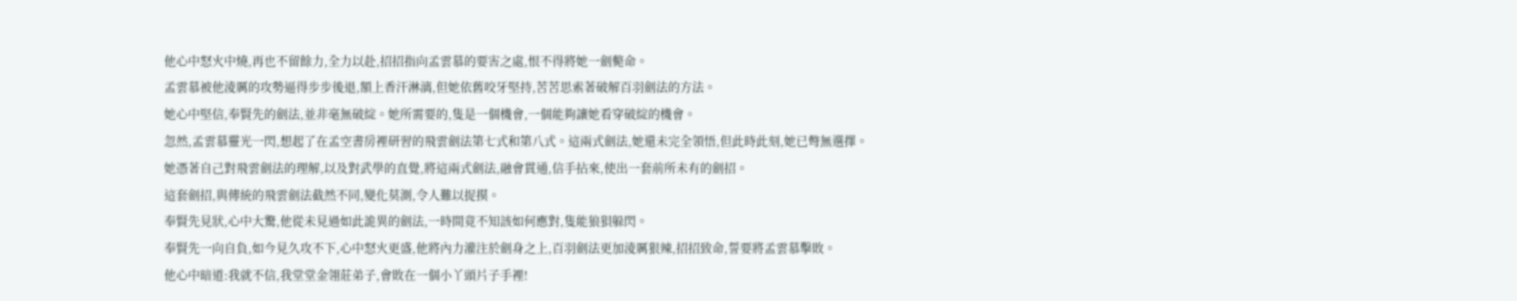他心中怒火中燒,再也不留餘力,全力以赴,招招指向孟雲慕的要害之處,恨不得將她一劍斃命。
孟雲慕被他淩厲的攻勢逼得步步後退,額上香汗淋漓,但她依舊咬牙堅持,苦苦思索著破解百羽劍法的方法。
她心中堅信,奉賢先的劍法,並非毫無破綻。她所需要的,隻是一個機會,一個能夠讓她看穿破綻的機會。
忽然,孟雲慕靈光一閃,想起了在孟空書房裡研習的飛雲劍法第七式和第八式。這兩式劍法,她還未完全領悟,但此時此刻,她已彆無選擇。
她憑著自己對飛雲劍法的理解,以及對武學的直覺,將這兩式劍法,融會貫通,信手拈來,使出一套前所未有的劍招。
這套劍招,與傳統的飛雲劍法截然不同,變化莫測,令人難以捉摸。
奉賢先見狀,心中大驚,他從未見過如此詭異的劍法,一時間竟不知該如何應對,隻能狼狽躲閃。
奉賢先一向自負,如今見久攻不下,心中怒火更盛,他將內力灌注於劍身之上,百羽劍法更加淩厲狠辣,招招致命,誓要將孟雲慕擊敗。
他心中暗道:我就不信,我堂堂金翎莊弟子,會敗在一個小丫頭片子手裡!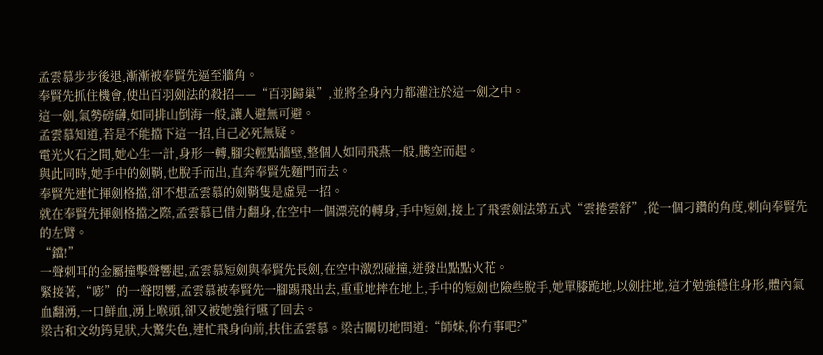孟雲慕步步後退,漸漸被奉賢先逼至牆角。
奉賢先抓住機會,使出百羽劍法的殺招——“百羽歸巢”,並將全身內力都灌注於這一劍之中。
這一劍,氣勢磅礴,如同排山倒海一般,讓人避無可避。
孟雲慕知道,若是不能擋下這一招,自己必死無疑。
電光火石之間,她心生一計,身形一轉,腳尖輕點牆壁,整個人如同飛燕一般,騰空而起。
與此同時,她手中的劍鞘,也脫手而出,直奔奉賢先麵門而去。
奉賢先連忙揮劍格擋,卻不想孟雲慕的劍鞘隻是虛晃一招。
就在奉賢先揮劍格擋之際,孟雲慕已借力翻身,在空中一個漂亮的轉身,手中短劍,接上了飛雲劍法第五式“雲捲雲舒”,從一個刁鑽的角度,刺向奉賢先的左臂。
“鐺!”
一聲刺耳的金屬撞擊聲響起,孟雲慕短劍與奉賢先長劍,在空中激烈碰撞,迸發出點點火花。
緊接著,“嘭”的一聲悶響,孟雲慕被奉賢先一腳踢飛出去,重重地摔在地上,手中的短劍也險些脫手,她單膝跪地,以劍拄地,這才勉強穩住身形,體內氣血翻湧,一口鮮血,湧上喉頭,卻又被她強行嚥了回去。
梁古和文幼筠見狀,大驚失色,連忙飛身向前,扶住孟雲慕。梁古關切地問道:“師妹,你冇事吧?”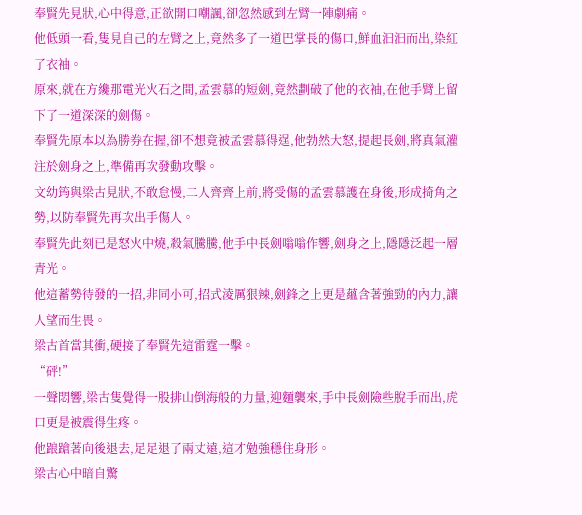奉賢先見狀,心中得意,正欲開口嘲諷,卻忽然感到左臂一陣劇痛。
他低頭一看,隻見自己的左臂之上,竟然多了一道巴掌長的傷口,鮮血汩汩而出,染紅了衣袖。
原來,就在方纔那電光火石之間,孟雲慕的短劍,竟然劃破了他的衣袖,在他手臂上留下了一道深深的劍傷。
奉賢先原本以為勝券在握,卻不想竟被孟雲慕得逞,他勃然大怒,提起長劍,將真氣灌注於劍身之上,準備再次發動攻擊。
文幼筠與梁古見狀,不敢怠慢,二人齊齊上前,將受傷的孟雲慕護在身後,形成掎角之勢,以防奉賢先再次出手傷人。
奉賢先此刻已是怒火中燒,殺氣騰騰,他手中長劍嗡嗡作響,劍身之上,隱隱泛起一層青光。
他這蓄勢待發的一招,非同小可,招式淩厲狠辣,劍鋒之上更是蘊含著強勁的內力,讓人望而生畏。
梁古首當其衝,硬接了奉賢先這雷霆一擊。
“砰!”
一聲悶響,梁古隻覺得一股排山倒海般的力量,迎麵襲來,手中長劍險些脫手而出,虎口更是被震得生疼。
他踉蹌著向後退去,足足退了兩丈遠,這才勉強穩住身形。
梁古心中暗自驚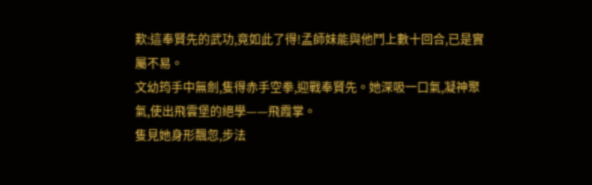歎:這奉賢先的武功,竟如此了得!孟師妹能與他鬥上數十回合,已是實屬不易。
文幼筠手中無劍,隻得赤手空拳,迎戰奉賢先。她深吸一口氣,凝神聚氣,使出飛雲堡的絕學——飛霞掌。
隻見她身形飄忽,步法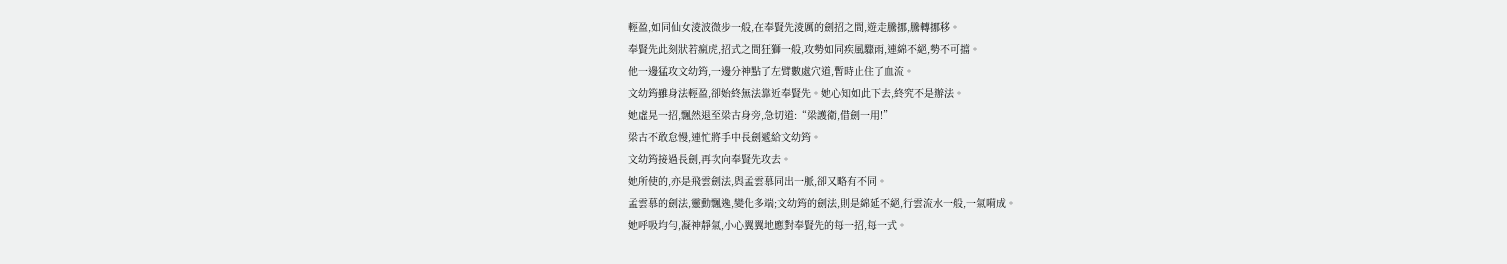輕盈,如同仙女淩波微步一般,在奉賢先淩厲的劍招之間,遊走騰挪,騰轉挪移。
奉賢先此刻狀若瘋虎,招式之間狂獅一般,攻勢如同疾風驟雨,連綿不絕,勢不可擋。
他一邊猛攻文幼筠,一邊分神點了左臂數處穴道,暫時止住了血流。
文幼筠雖身法輕盈,卻始終無法靠近奉賢先。她心知如此下去,終究不是辦法。
她虛晃一招,飄然退至梁古身旁,急切道:“梁護衛,借劍一用!”
梁古不敢怠慢,連忙將手中長劍遞給文幼筠。
文幼筠接過長劍,再次向奉賢先攻去。
她所使的,亦是飛雲劍法,與孟雲慕同出一脈,卻又略有不同。
孟雲慕的劍法,靈動飄逸,變化多端;文幼筠的劍法,則是綿延不絕,行雲流水一般,一氣嗬成。
她呼吸均勻,凝神靜氣,小心翼翼地應對奉賢先的每一招,每一式。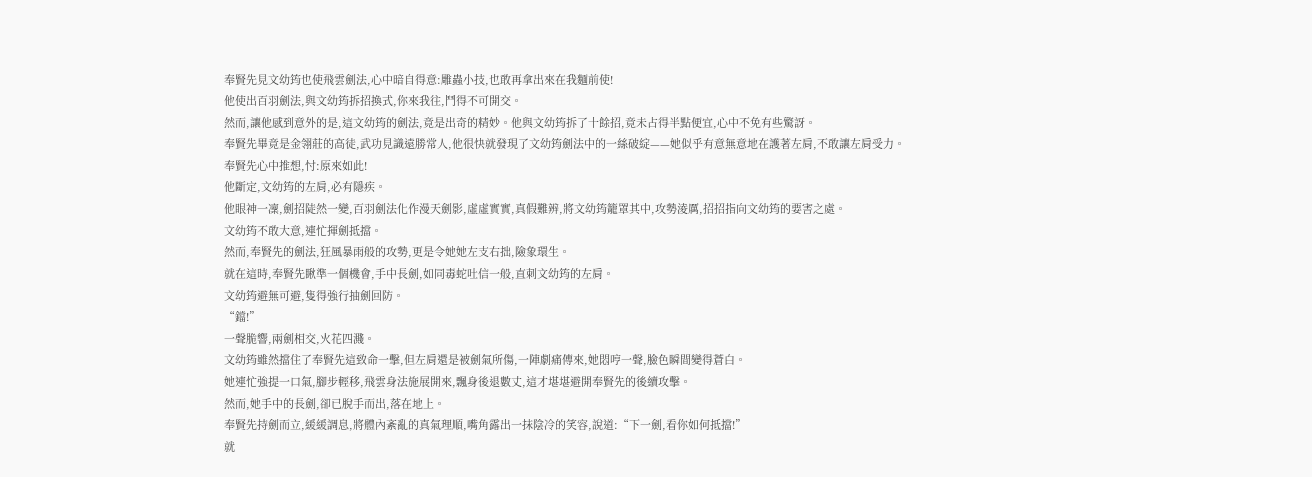奉賢先見文幼筠也使飛雲劍法,心中暗自得意:雕蟲小技,也敢再拿出來在我麵前使!
他使出百羽劍法,與文幼筠拆招換式,你來我往,鬥得不可開交。
然而,讓他感到意外的是,這文幼筠的劍法,竟是出奇的精妙。他與文幼筠拆了十餘招,竟未占得半點便宜,心中不免有些驚訝。
奉賢先畢竟是金翎莊的高徒,武功見識遠勝常人,他很快就發現了文幼筠劍法中的一絲破綻——她似乎有意無意地在護著左肩,不敢讓左肩受力。
奉賢先心中推想,忖:原來如此!
他斷定,文幼筠的左肩,必有隱疾。
他眼神一凜,劍招陡然一變,百羽劍法化作漫天劍影,虛虛實實,真假難辨,將文幼筠籠罩其中,攻勢淩厲,招招指向文幼筠的要害之處。
文幼筠不敢大意,連忙揮劍抵擋。
然而,奉賢先的劍法,狂風暴雨般的攻勢,更是令她她左支右拙,險象環生。
就在這時,奉賢先瞅準一個機會,手中長劍,如同毒蛇吐信一般,直刺文幼筠的左肩。
文幼筠避無可避,隻得強行抽劍回防。
“鐺!”
一聲脆響,兩劍相交,火花四濺。
文幼筠雖然擋住了奉賢先這致命一擊,但左肩還是被劍氣所傷,一陣劇痛傳來,她悶哼一聲,臉色瞬間變得蒼白。
她連忙強提一口氣,腳步輕移,飛雲身法施展開來,飄身後退數丈,這才堪堪避開奉賢先的後續攻擊。
然而,她手中的長劍,卻已脫手而出,落在地上。
奉賢先持劍而立,緩緩調息,將體內紊亂的真氣理順,嘴角露出一抹陰冷的笑容,說道:“下一劍,看你如何抵擋!”
就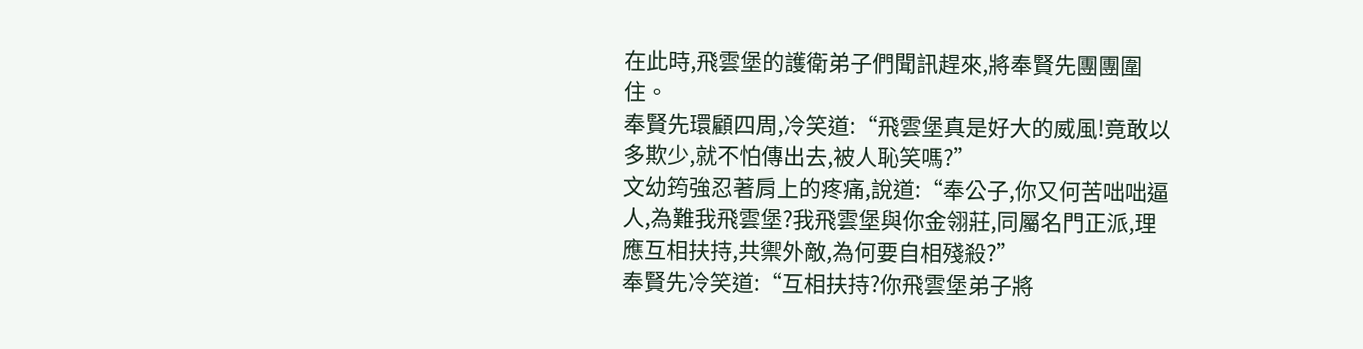在此時,飛雲堡的護衛弟子們聞訊趕來,將奉賢先團團圍住。
奉賢先環顧四周,冷笑道:“飛雲堡真是好大的威風!竟敢以多欺少,就不怕傳出去,被人恥笑嗎?”
文幼筠強忍著肩上的疼痛,說道:“奉公子,你又何苦咄咄逼人,為難我飛雲堡?我飛雲堡與你金翎莊,同屬名門正派,理應互相扶持,共禦外敵,為何要自相殘殺?”
奉賢先冷笑道:“互相扶持?你飛雲堡弟子將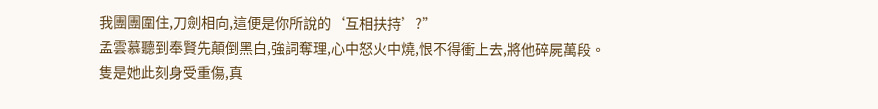我團團圍住,刀劍相向,這便是你所說的‘互相扶持’?”
孟雲慕聽到奉賢先顛倒黑白,強詞奪理,心中怒火中燒,恨不得衝上去,將他碎屍萬段。
隻是她此刻身受重傷,真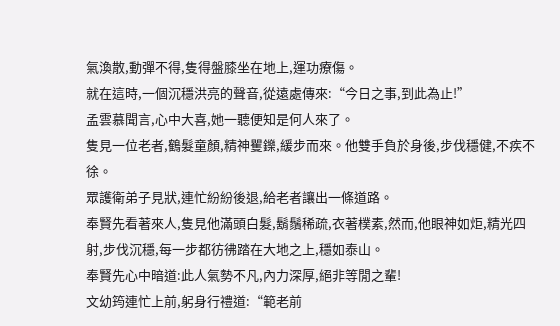氣渙散,動彈不得,隻得盤膝坐在地上,運功療傷。
就在這時,一個沉穩洪亮的聲音,從遠處傳來:“今日之事,到此為止!”
孟雲慕聞言,心中大喜,她一聽便知是何人來了。
隻見一位老者,鶴髮童顏,精神矍鑠,緩步而來。他雙手負於身後,步伐穩健,不疾不徐。
眾護衛弟子見狀,連忙紛紛後退,給老者讓出一條道路。
奉賢先看著來人,隻見他滿頭白髮,鬍鬚稀疏,衣著樸素,然而,他眼神如炬,精光四射,步伐沉穩,每一步都彷彿踏在大地之上,穩如泰山。
奉賢先心中暗道:此人氣勢不凡,內力深厚,絕非等閒之輩!
文幼筠連忙上前,躬身行禮道:“範老前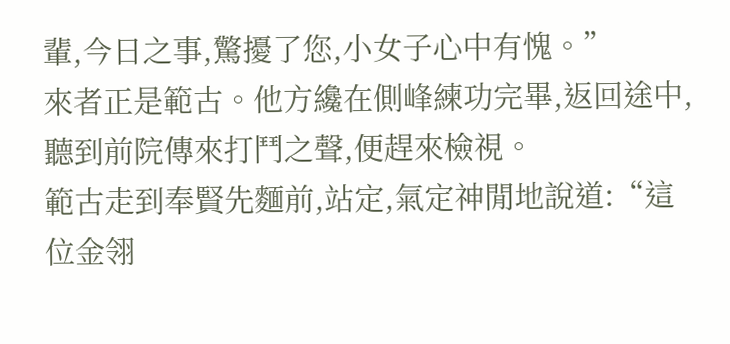輩,今日之事,驚擾了您,小女子心中有愧。”
來者正是範古。他方纔在側峰練功完畢,返回途中,聽到前院傳來打鬥之聲,便趕來檢視。
範古走到奉賢先麵前,站定,氣定神閒地說道:“這位金翎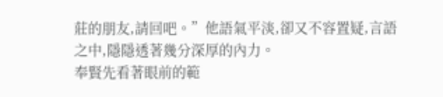莊的朋友,請回吧。”他語氣平淡,卻又不容置疑,言語之中,隱隱透著幾分深厚的內力。
奉賢先看著眼前的範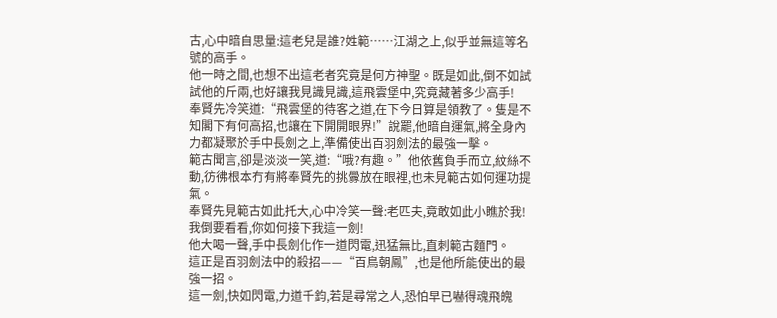古,心中暗自思量:這老兒是誰?姓範……江湖之上,似乎並無這等名號的高手。
他一時之間,也想不出這老者究竟是何方神聖。既是如此,倒不如試試他的斤兩,也好讓我見識見識,這飛雲堡中,究竟藏著多少高手!
奉賢先冷笑道:“飛雲堡的待客之道,在下今日算是領教了。隻是不知閣下有何高招,也讓在下開開眼界!”說罷,他暗自運氣,將全身內力都凝聚於手中長劍之上,準備使出百羽劍法的最強一擊。
範古聞言,卻是淡淡一笑,道:“哦?有趣。”他依舊負手而立,紋絲不動,彷彿根本冇有將奉賢先的挑釁放在眼裡,也未見範古如何運功提氣。
奉賢先見範古如此托大,心中冷笑一聲:老匹夫,竟敢如此小瞧於我!我倒要看看,你如何接下我這一劍!
他大喝一聲,手中長劍化作一道閃電,迅猛無比,直刺範古麵門。
這正是百羽劍法中的殺招——“百鳥朝鳳”,也是他所能使出的最強一招。
這一劍,快如閃電,力道千鈞,若是尋常之人,恐怕早已嚇得魂飛魄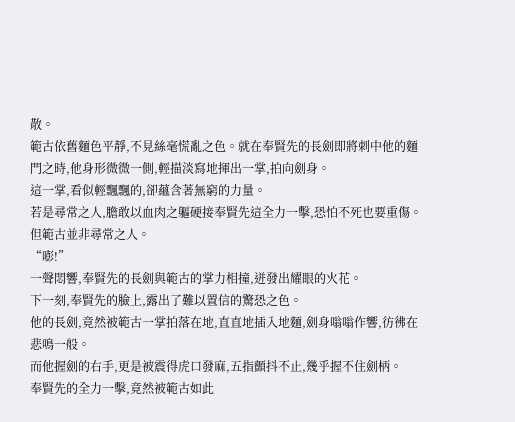散。
範古依舊麵色平靜,不見絲毫慌亂之色。就在奉賢先的長劍即將刺中他的麵門之時,他身形微微一側,輕描淡寫地揮出一掌,拍向劍身。
這一掌,看似輕飄飄的,卻蘊含著無窮的力量。
若是尋常之人,膽敢以血肉之軀硬接奉賢先這全力一擊,恐怕不死也要重傷。
但範古並非尋常之人。
“嘭!”
一聲悶響,奉賢先的長劍與範古的掌力相撞,迸發出耀眼的火花。
下一刻,奉賢先的臉上,露出了難以置信的驚恐之色。
他的長劍,竟然被範古一掌拍落在地,直直地插入地麵,劍身嗡嗡作響,彷彿在悲鳴一般。
而他握劍的右手,更是被震得虎口發麻,五指顫抖不止,幾乎握不住劍柄。
奉賢先的全力一擊,竟然被範古如此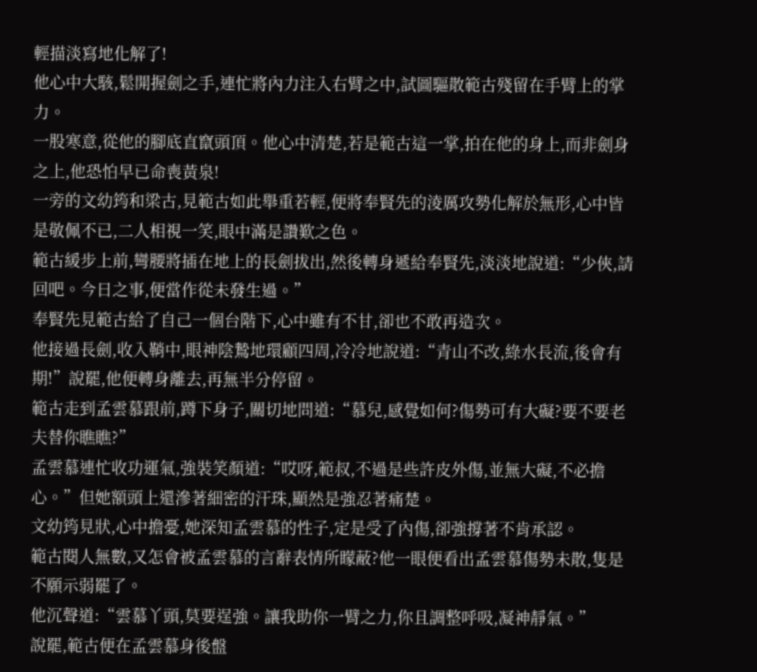輕描淡寫地化解了!
他心中大駭,鬆開握劍之手,連忙將內力注入右臂之中,試圖驅散範古殘留在手臂上的掌力。
一股寒意,從他的腳底直竄頭頂。他心中清楚,若是範古這一掌,拍在他的身上,而非劍身之上,他恐怕早已命喪黃泉!
一旁的文幼筠和梁古,見範古如此舉重若輕,便將奉賢先的淩厲攻勢化解於無形,心中皆是敬佩不已,二人相視一笑,眼中滿是讚歎之色。
範古緩步上前,彎腰將插在地上的長劍拔出,然後轉身遞給奉賢先,淡淡地說道:“少俠,請回吧。今日之事,便當作從未發生過。”
奉賢先見範古給了自己一個台階下,心中雖有不甘,卻也不敢再造次。
他接過長劍,收入鞘中,眼神陰鷙地環顧四周,冷冷地說道:“青山不改,綠水長流,後會有期!”說罷,他便轉身離去,再無半分停留。
範古走到孟雲慕跟前,蹲下身子,關切地問道:“慕兒,感覺如何?傷勢可有大礙?要不要老夫替你瞧瞧?”
孟雲慕連忙收功運氣,強裝笑顏道:“哎呀,範叔,不過是些許皮外傷,並無大礙,不必擔心。”但她額頭上還滲著細密的汗珠,顯然是強忍著痛楚。
文幼筠見狀,心中擔憂,她深知孟雲慕的性子,定是受了內傷,卻強撐著不肯承認。
範古閱人無數,又怎會被孟雲慕的言辭表情所矇蔽?他一眼便看出孟雲慕傷勢未散,隻是不願示弱罷了。
他沉聲道:“雲慕丫頭,莫要逞強。讓我助你一臂之力,你且調整呼吸,凝神靜氣。”
說罷,範古便在孟雲慕身後盤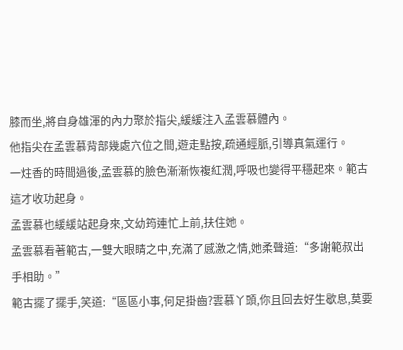膝而坐,將自身雄渾的內力聚於指尖,緩緩注入孟雲慕體內。
他指尖在孟雲慕背部幾處穴位之間,遊走點按,疏通經脈,引導真氣運行。
一炷香的時間過後,孟雲慕的臉色漸漸恢複紅潤,呼吸也變得平穩起來。範古這才收功起身。
孟雲慕也緩緩站起身來,文幼筠連忙上前,扶住她。
孟雲慕看著範古,一雙大眼睛之中,充滿了感激之情,她柔聲道:“多謝範叔出手相助。”
範古擺了擺手,笑道:“區區小事,何足掛齒?雲慕丫頭,你且回去好生歇息,莫要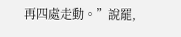再四處走動。”說罷,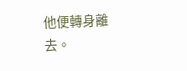他便轉身離去。